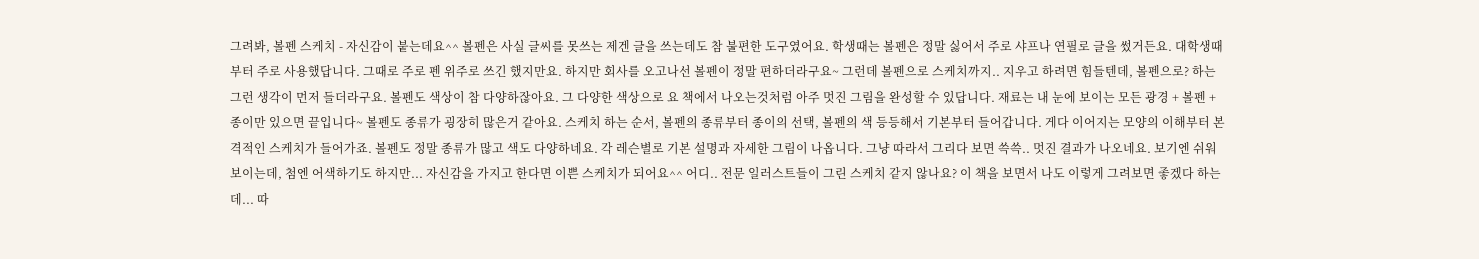그려봐, 볼펜 스케치 - 자신감이 붙는데요^^ 볼펜은 사실 글씨를 못쓰는 제겐 글을 쓰는데도 참 불편한 도구였어요. 학생때는 볼펜은 정말 싫어서 주로 샤프나 연필로 글을 썼거든요. 대학생때부터 주로 사용했답니다. 그때로 주로 펜 위주로 쓰긴 했지만요. 하지만 회사를 오고나선 볼펜이 정말 편하더라구요~ 그런데 볼펜으로 스케치까지.. 지우고 하려면 힘들텐데, 볼펜으로? 하는 그런 생각이 먼저 들더라구요. 볼펜도 색상이 참 다양하잖아요. 그 다양한 색상으로 요 책에서 나오는것처럼 아주 멋진 그림을 완성할 수 있답니다. 재료는 내 눈에 보이는 모든 광경 + 볼펜 + 종이만 있으면 끝입니다~ 볼펜도 종류가 굉장히 많은거 같아요. 스케치 하는 순서, 볼펜의 종류부터 종이의 선택, 볼펜의 색 등등해서 기본부터 들어갑니다. 게다 이어지는 모양의 이해부터 본격적인 스케치가 들어가죠. 볼펜도 정말 종류가 많고 색도 다양하네요. 각 레슨별로 기본 설명과 자세한 그림이 나옵니다. 그냥 따라서 그리다 보면 쓱쓱.. 멋진 결과가 나오네요. 보기엔 쉬워보이는데, 첨엔 어색하기도 하지만... 자신감을 가지고 한다면 이쁜 스케치가 되어요^^ 어디.. 전문 일러스트들이 그린 스케치 같지 않나요? 이 책을 보면서 나도 이렇게 그려보면 좋겠다 하는데... 따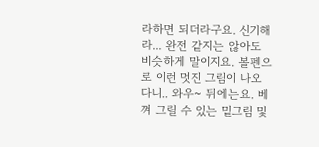라하면 되더라구요. 신기해라... 완전 같지는 않아도 비슷하게 말이지요. 볼펜으로 이런 멋진 그림이 나오다니.. 와우~ 뒤에는요. 베껴 그릴 수 있는 밑그림 및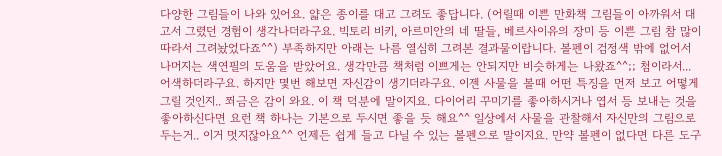다양한 그림들이 나와 있어요. 얇은 종이를 대고 그려도 좋답니다. (어릴때 이쁜 만화책 그림들이 아까워서 대고서 그렸던 경험이 생각나더라구요. 빅토리 비키, 아르미안의 네 딸들, 베르사이유의 장미 등 이쁜 그림 참 많이 따라서 그려놨었다죠^^) 부족하지만 아래는 나름 열심히 그려본 결과물이랍니다. 볼펜이 검정색 밖에 없어서 나머지는 색연필의 도움을 받았어요. 생각만큼 책처럼 이쁘게는 안되지만 비슷하게는 나왔죠^^;; 첨이라서... 어색하더라구요. 하지만 몇번 해보면 자신감이 생기더라구요. 이젠 사물을 볼때 어떤 특징을 먼저 보고 어떻게 그릴 것인지.. 쬐금은 감이 와요. 이 책 덕분에 말이지요. 다이어리 꾸미기를 좋아하시거나 엽서 등 보내는 것을 좋아하신다면 요런 책 하나는 기본으로 두시면 좋을 듯 해요^^ 일상에서 사물을 관찰해서 자신만의 그림으로 두는거.. 이거 멋지잖아요^^ 언제든 쉽게 들고 다닐 수 있는 볼펜으로 말이지요. 만약 볼펜이 없다면 다른 도구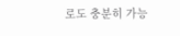로도 충분히 가능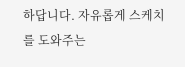하답니다. 자유롭게 스케치를 도와주는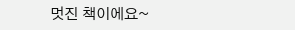멋진 책이에요~